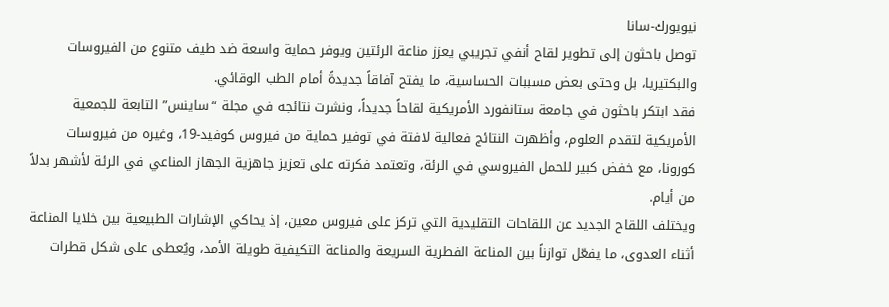نيويورك-سانا
توصل باحثون إلى تطوير لقاح أنفي تجريبي يعزز مناعة الرئتين ويوفر حماية واسعة ضد طيف متنوع من الفيروسات والبكتيريا، بل وحتى بعض مسببات الحساسية، ما يفتح آفاقاً جديدةً أمام الطب الوقائي.
فقد ابتكر باحثون في جامعة ستانفورد الأمريكية لقاحاً جديداً، ونشرت نتائجه في مجلة “ساينس” التابعة للجمعية الأمريكية لتقدم العلوم، وأظهرت النتائج فعالية لافتة في توفير حماية من فيروس كوفيد-19، وغيره من فيروسات كورونا، مع خفض كبير للحمل الفيروسي في الرئة، وتعتمد فكرته على تعزيز جاهزية الجهاز المناعي في الرئة لأشهر بدلاً من أيام.
ويختلف اللقاح الجديد عن اللقاحات التقليدية التي تركز على فيروس معين، إذ يحاكي الإشارات الطبيعية بين خلايا المناعة أثناء العدوى، ما يفعّل توازناً بين المناعة الفطرية السريعة والمناعة التكيفية طويلة الأمد، ويُعطى على شكل قطرات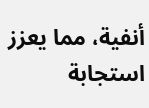أنفية، مما يعزز استجابة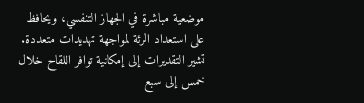موضعية مباشرة في الجهاز التنفسي، ويحافظ على استعداد الرئة لمواجهة تهديدات متعددة.
تشير التقديرات إلى إمكانية توافر اللقاح خلال خمس إلى سبع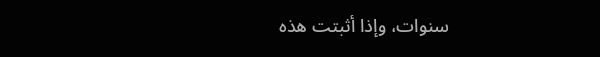سنوات، وإذا أثبتت هذه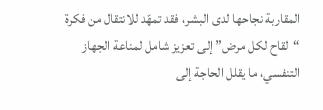المقاربة نجاحها لدى البشر، فقد تمهّد للانتقال من فكرة “لقاح لكل مرض” إلى تعزيز شامل لمناعة الجهاز التنفسي، ما يقلل الحاجة إلى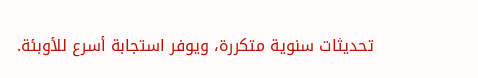تحديثات سنوية متكررة، ويوفر استجابة أسرع للأوبئة.